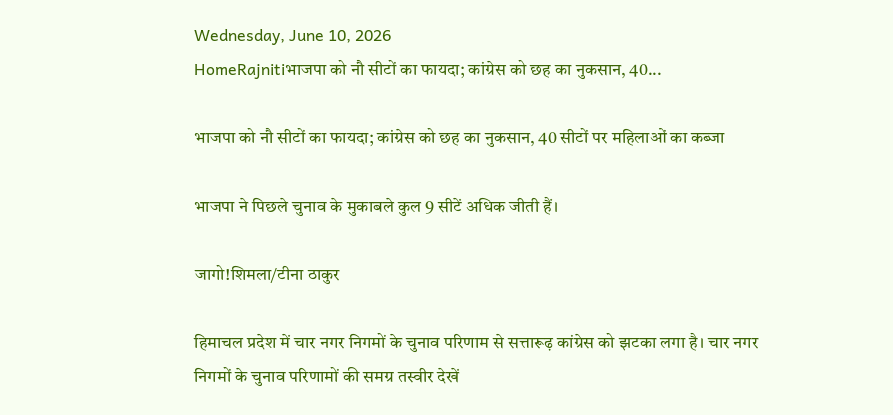Wednesday, June 10, 2026
HomeRajnitiभाजपा को नौ सीटों का फायदा; कांग्रेस को छह का नुकसान, 40...

भाजपा को नौ सीटों का फायदा; कांग्रेस को छह का नुकसान, 40 सीटों पर महिलाओं का कब्जा

भाजपा ने पिछले चुनाव के मुकाबले कुल 9 सीटें अधिक जीती हैं।

जागो!शिमला/टीना ठाकुर

हिमाचल प्रदेश में चार नगर निगमों के चुनाव परिणाम से सत्तारूढ़ कांग्रेस को झटका लगा है। चार नगर निगमों के चुनाव परिणामों की समग्र तस्वीर देखें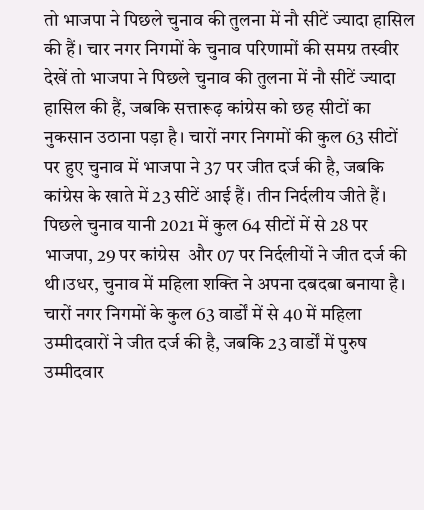तो भाजपा ने पिछले चुनाव की तुलना में नौ सीटें ज्यादा हासिल की हैं। चार नगर निगमों के चुनाव परिणामों की समग्र तस्वीर देखें तो भाजपा ने पिछले चुनाव की तुलना में नौ सीटें ज्यादा हासिल की हैं, जबकि सत्तारूढ़ कांग्रेस को छह सीटों का नुकसान उठाना पड़ा है। चारों नगर निगमों की कुल 63 सीटों पर हुए चुनाव में भाजपा ने 37 पर जीत दर्ज की है, जबकि कांग्रेस के खाते में 23 सीटें आई हैं। तीन निर्दलीय जीते हैं। पिछले चुनाव यानी 2021 में कुल 64 सीटों में से 28 पर भाजपा, 29 पर कांग्रेस  और 07 पर निर्दलीयों ने जीत दर्ज की थी।उधर, चुनाव में महिला शक्ति ने अपना दबदबा बनाया है। चारों नगर निगमों के कुल 63 वार्डों में से 40 में महिला उम्मीदवारों ने जीत दर्ज की है, जबकि 23 वार्डों में पुरुष उम्मीदवार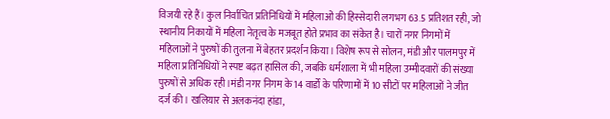विजयी रहे हैं। कुल निर्वाचित प्रतिनिधियों में महिलाओं की हिस्सेदारी लगभग 63.5 प्रतिशत रही, जो स्थानीय निकायों में महिला नेतृत्व के मजबूत होते प्रभाव का संकेत है। चारों नगर निगमों में महिलाओं ने पुरुषों की तुलना में बेहतर प्रदर्शन किया। विशेष रूप से सोलन, मंडी और पालमपुर में महिला प्रतिनिधियों ने स्पष्ट बढ़त हासिल की, जबकि धर्मशाला में भी महिला उम्मीदवारों की संख्या पुरुषों से अधिक रही।मंडी नगर निगम के 14 वार्डों के परिणामों में 10 सीटों पर महिलाओं ने जीत दर्ज की। खलियार से अलकनंदा हांडा,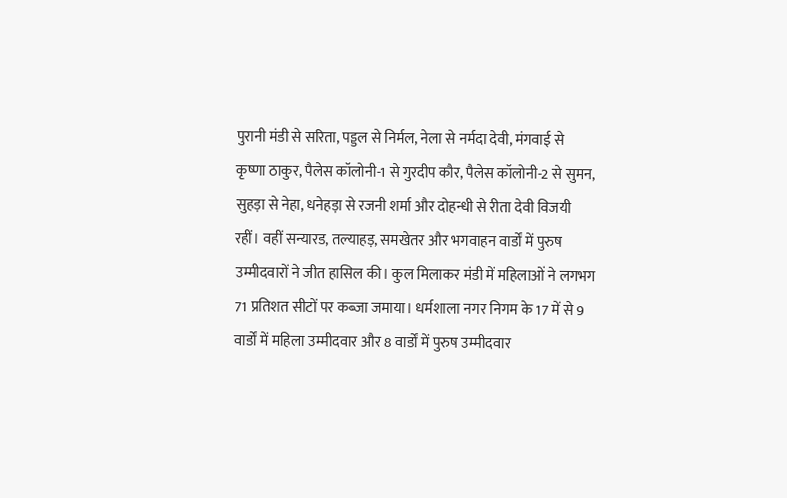पुरानी मंडी से सरिता, पड्डल से निर्मल, नेला से नर्मदा देवी, मंगवाई से कृष्णा ठाकुर, पैलेस कॉलोनी-1 से गुरदीप कौर, पैलेस कॉलोनी-2 से सुमन, सुहड़ा से नेहा, धनेहड़ा से रजनी शर्मा और दोहन्धी से रीता देवी विजयी रहीं। वहीं सन्यारड, तल्याहड़, समखेतर और भगवाहन वार्डों में पुरुष उम्मीदवारों ने जीत हासिल की। कुल मिलाकर मंडी में महिलाओं ने लगभग 71 प्रतिशत सीटों पर कब्जा जमाया। धर्मशाला नगर निगम के 17 में से 9 वार्डों में महिला उम्मीदवार और 8 वार्डों में पुरुष उम्मीदवार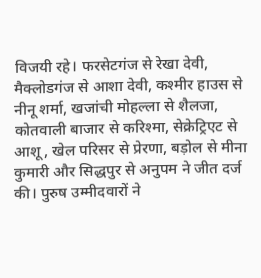विजयी रहे। फरसेटगंज से रेखा देवी, मैक्लोडगंज से आशा देवी, कश्मीर हाउस से नीनू शर्मा, खजांची मोहल्ला से शैलजा, कोतवाली बाजार से करिश्मा, सेक्रेट्रिएट से आशू, खेल परिसर से प्रेरणा, बड़ोल से मीना कुमारी और सिद्धपुर से अनुपम ने जीत दर्ज की। पुरुष उम्मीदवारों ने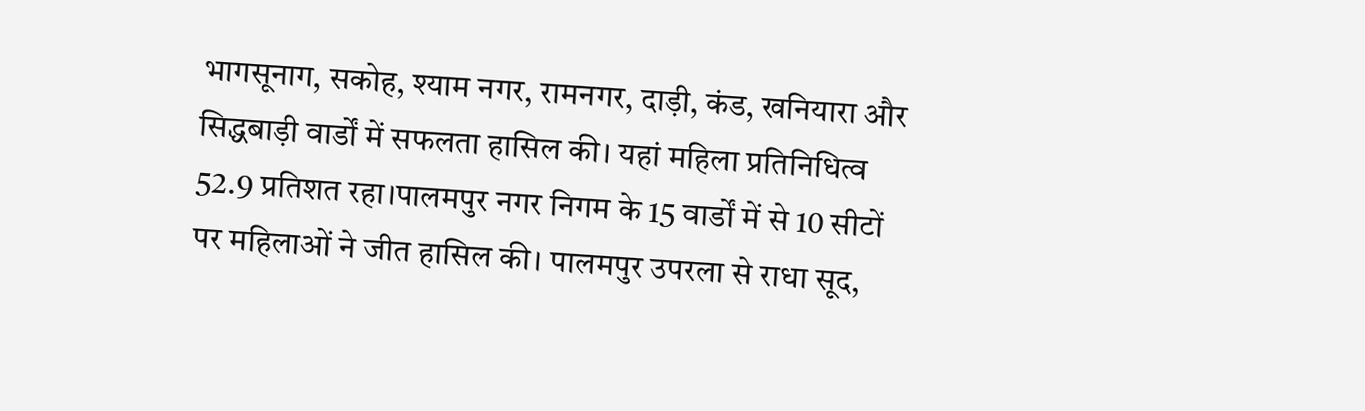भागसूनाग, सकोह, श्याम नगर, रामनगर, दाड़ी, कंड, खनियारा और सिद्धबाड़ी वार्डों में सफलता हासिल की। यहां महिला प्रतिनिधित्व 52.9 प्रतिशत रहा।पालमपुर नगर निगम के 15 वार्डों में से 10 सीटों पर महिलाओं ने जीत हासिल की। पालमपुर उपरला से राधा सूद,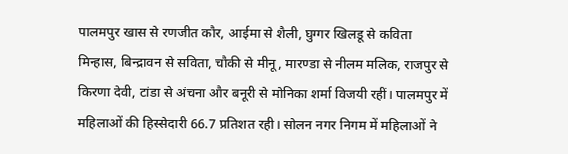पालमपुर खास से रणजीत कौर, आईमा से शैली, घुग्गर खिलडू से कविता मिन्हास, बिन्द्रावन से सविता, चौकी से मीनू, मारण्डा से नीलम मलिक, राजपुर से किरणा देवी, टांडा से अंचना और बनूरी से मोनिका शर्मा विजयी रहीं। पालमपुर में महिलाओं की हिस्सेदारी 66.7 प्रतिशत रही। सोलन नगर निगम में महिलाओं ने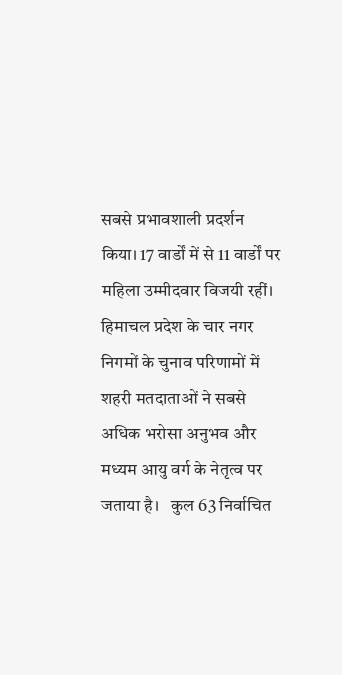सबसे प्रभावशाली प्रदर्शन किया। 17 वार्डों में से 11 वार्डों पर महिला उम्मीदवार विजयी रहीं। हिमाचल प्रदेश के चार नगर निगमों के चुनाव परिणामों में शहरी मतदाताओं ने सबसे अधिक भरोसा अनुभव और मध्यम आयु वर्ग के नेतृत्व पर जताया है।   कुल 63 निर्वाचित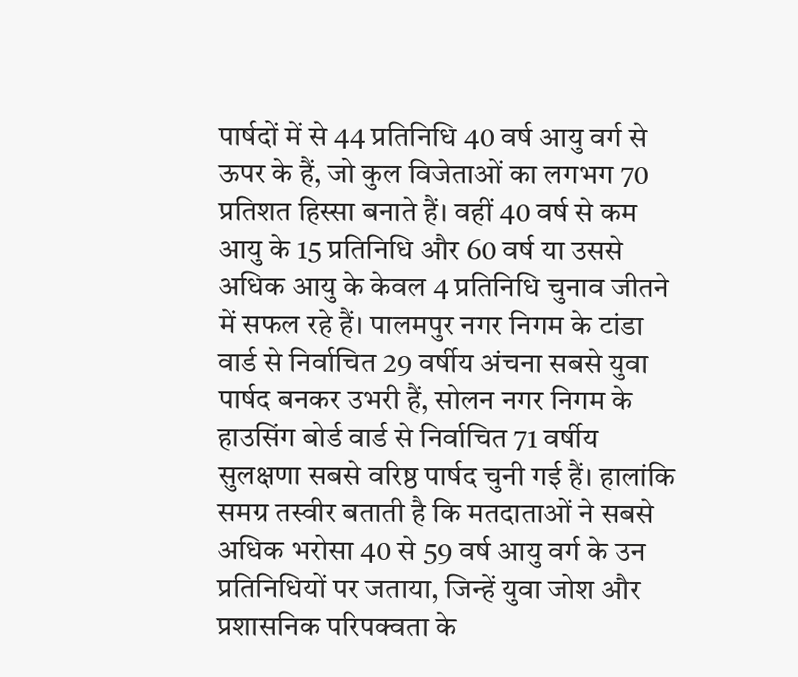पार्षदों में से 44 प्रतिनिधि 40 वर्ष आयु वर्ग से ऊपर के हैं, जो कुल विजेताओं का लगभग 70 प्रतिशत हिस्सा बनाते हैं। वहीं 40 वर्ष से कम आयु के 15 प्रतिनिधि और 60 वर्ष या उससे अधिक आयु के केवल 4 प्रतिनिधि चुनाव जीतने में सफल रहे हैं। पालमपुर नगर निगम के टांडा वार्ड से निर्वाचित 29 वर्षीय अंचना सबसे युवा पार्षद बनकर उभरी हैं, सोलन नगर निगम के हाउसिंग बोर्ड वार्ड से निर्वाचित 71 वर्षीय सुलक्षणा सबसे वरिष्ठ पार्षद चुनी गई हैं। हालांकि समग्र तस्वीर बताती है कि मतदाताओं ने सबसे अधिक भरोसा 40 से 59 वर्ष आयु वर्ग के उन प्रतिनिधियों पर जताया, जिन्हें युवा जोश और प्रशासनिक परिपक्वता के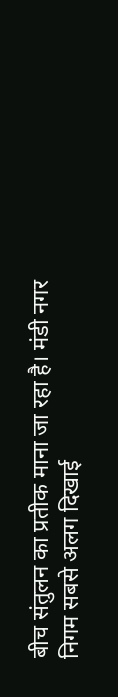बीच संतुलन का प्रतीक माना जा रहा है। मंडी नगर निगम सबसे अलग दिखाई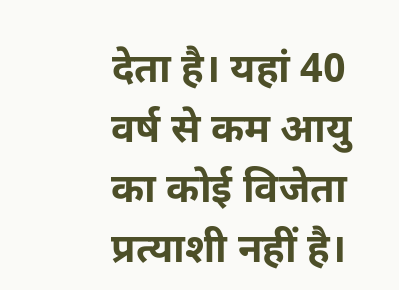देता है। यहां 40 वर्ष से कम आयु का कोई विजेता प्रत्याशी नहीं है।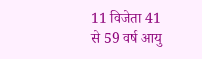11 विजेता 41 से 59 वर्ष आयु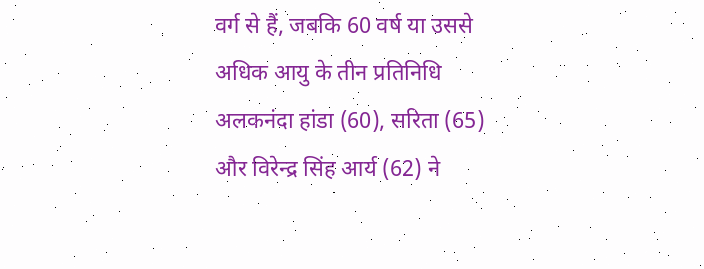वर्ग से हैं, जबकि 60 वर्ष या उससे अधिक आयु के तीन प्रतिनिधि अलकनंदा हांडा (60), सरिता (65) और विरेन्द्र सिंह आर्य (62) ने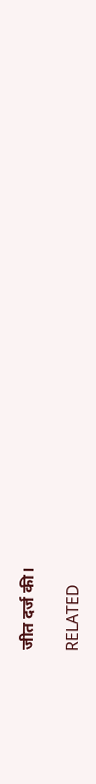जीत दर्ज की।

RELATED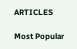ARTICLES

Most Popular